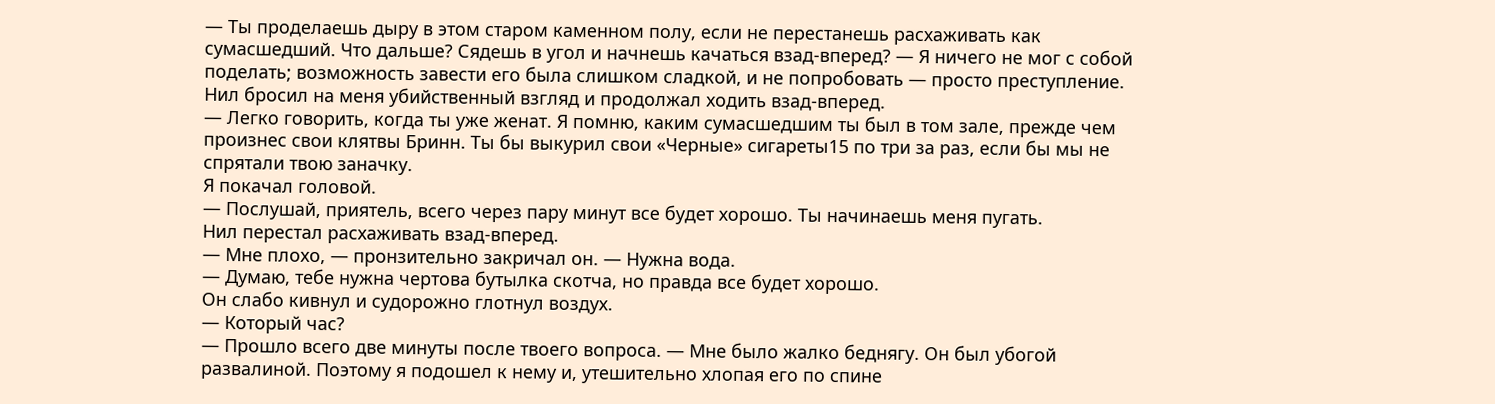— Ты проделаешь дыру в этом старом каменном полу, если не перестанешь расхаживать как сумасшедший. Что дальше? Сядешь в угол и начнешь качаться взад-вперед? — Я ничего не мог с собой поделать; возможность завести его была слишком сладкой, и не попробовать — просто преступление.
Нил бросил на меня убийственный взгляд и продолжал ходить взад-вперед.
— Легко говорить, когда ты уже женат. Я помню, каким сумасшедшим ты был в том зале, прежде чем произнес свои клятвы Бринн. Ты бы выкурил свои «Черные» сигареты15 по три за раз, если бы мы не спрятали твою заначку.
Я покачал головой.
— Послушай, приятель, всего через пару минут все будет хорошо. Ты начинаешь меня пугать.
Нил перестал расхаживать взад-вперед.
— Мне плохо, — пронзительно закричал он. — Нужна вода.
— Думаю, тебе нужна чертова бутылка скотча, но правда все будет хорошо.
Он слабо кивнул и судорожно глотнул воздух.
— Который час?
— Прошло всего две минуты после твоего вопроса. — Мне было жалко беднягу. Он был убогой развалиной. Поэтому я подошел к нему и, утешительно хлопая его по спине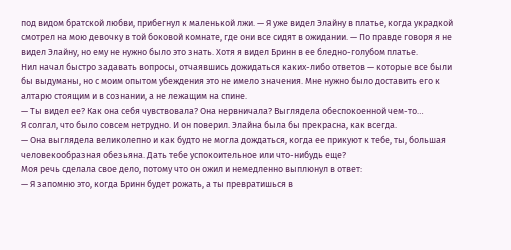под видом братской любви, прибегнул к маленькой лжи. — Я уже видел Элайну в платье, когда украдкой смотрел на мою девочку в той боковой комнате, где они все сидят в ожидании. — По правде говоря я не видел Элайну, но ему не нужно было это знать. Хотя я видел Бринн в ее бледно-голубом платье.
Нил начал быстро задавать вопросы, отчаявшись дожидаться каких-либо ответов — которые все были бы выдуманы, но с моим опытом убеждения это не имело значения. Мне нужно было доставить его к алтарю стоящим и в сознании, а не лежащим на спине.
— Ты видел ее? Как она себя чувствовала? Она нервничала? Выглядела обеспокоенной чем-то…
Я солгал, что было совсем нетрудно. И он поверил. Элайна была бы прекрасна, как всегда.
— Она выглядела великолепно и как будто не могла дождаться, когда ее прикуют к тебе, ты, большая человекообразная обезьяна. Дать тебе успокоительное или что-нибудь еще?
Моя речь сделала свое дело, потому что он ожил и немедленно выплюнул в ответ:
— Я запомню это, когда Бринн будет рожать, а ты превратишься в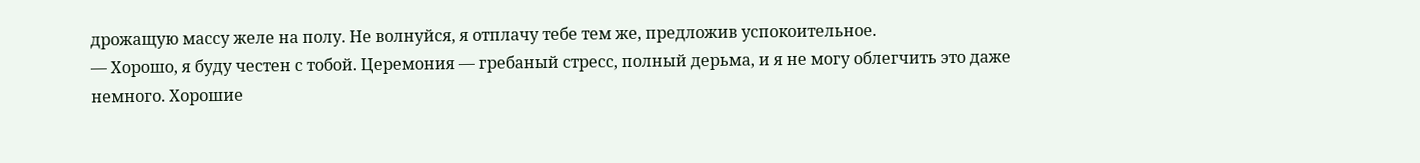дрожащую массу желе на полу. Не волнуйся, я отплачу тебе тем же, предложив успокоительное.
— Хорошо, я буду честен с тобой. Церемония — гребаный стресс, полный дерьма, и я не могу облегчить это даже немного. Хорошие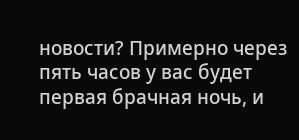новости? Примерно через пять часов у вас будет первая брачная ночь, и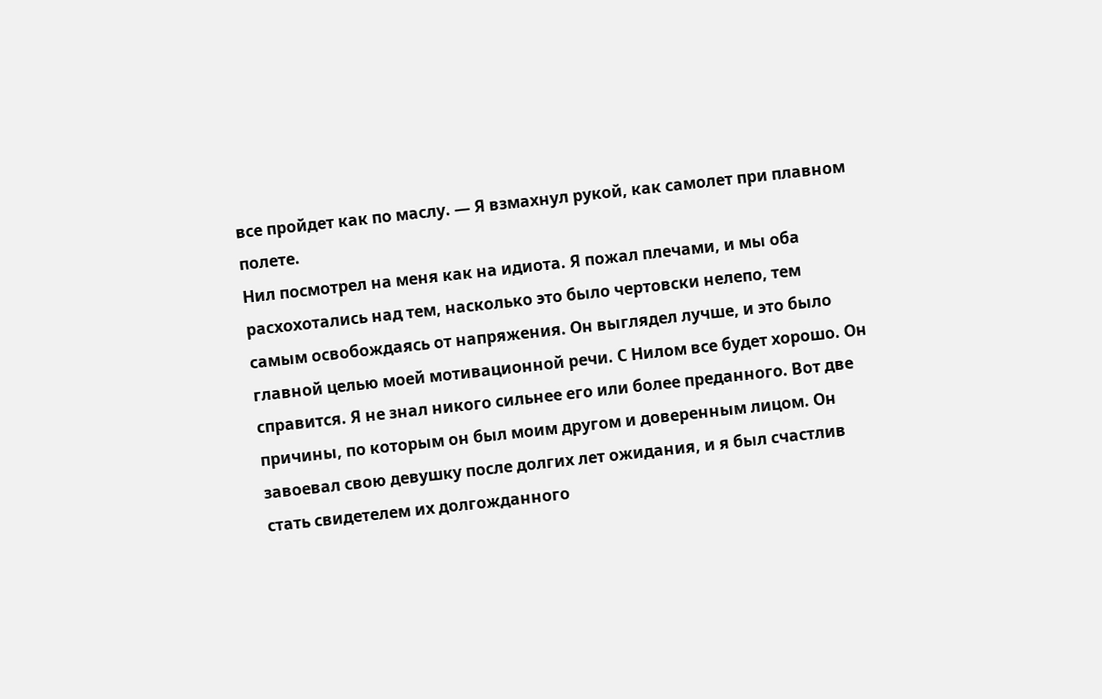все пройдет как по маслу. — Я взмахнул рукой, как самолет при плавном полете.
Нил посмотрел на меня как на идиота. Я пожал плечами, и мы оба расхохотались над тем, насколько это было чертовски нелепо, тем самым освобождаясь от напряжения. Он выглядел лучше, и это было главной целью моей мотивационной речи. С Нилом все будет хорошо. Он справится. Я не знал никого сильнее его или более преданного. Вот две причины, по которым он был моим другом и доверенным лицом. Он завоевал свою девушку после долгих лет ожидания, и я был счастлив стать свидетелем их долгожданного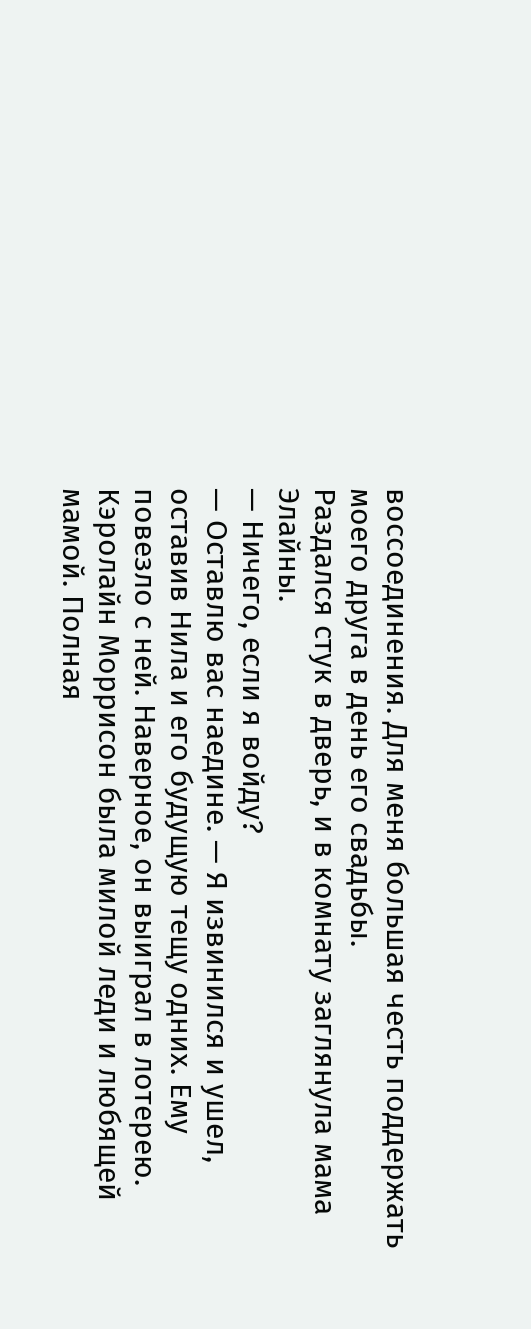воссоединения. Для меня большая честь поддержать моего друга в день его свадьбы.
Раздался стук в дверь, и в комнату заглянула мама Элайны.
— Ничего, если я войду?
— Оставлю вас наедине. — Я извинился и ушел, оставив Нила и его будущую тещу одних. Ему повезло с ней. Наверное, он выиграл в лотерею.
Кэролайн Моррисон была милой леди и любящей мамой. Полная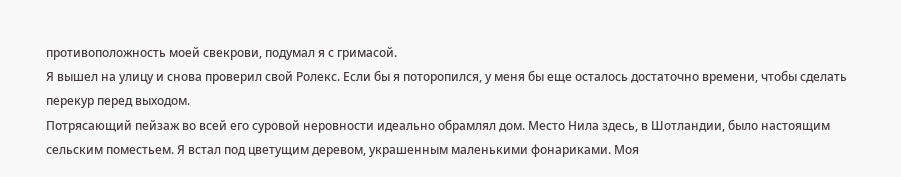противоположность моей свекрови, подумал я с гримасой.
Я вышел на улицу и снова проверил свой Ролекс. Если бы я поторопился, у меня бы еще осталось достаточно времени, чтобы сделать перекур перед выходом.
Потрясающий пейзаж во всей его суровой неровности идеально обрамлял дом. Место Нила здесь, в Шотландии, было настоящим сельским поместьем. Я встал под цветущим деревом, украшенным маленькими фонариками. Моя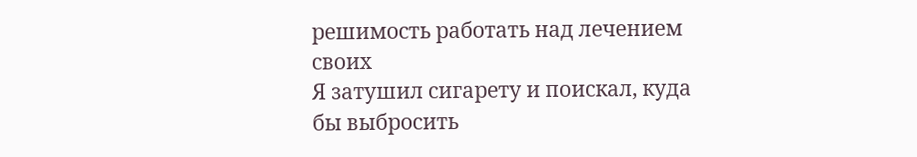решимость работать над лечением своих
Я затушил сигарету и поискал, куда бы выбросить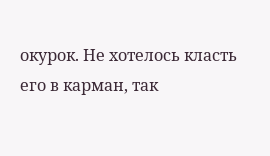окурок. Не хотелось класть его в карман, так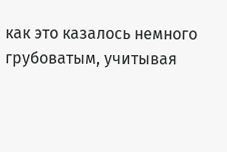как это казалось немного грубоватым, учитывая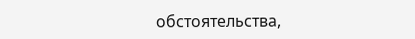обстоятельства,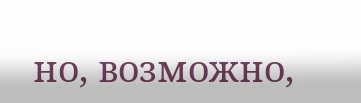но, возможно,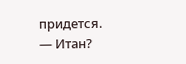придется.
— Итан?